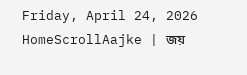Friday, April 24, 2026
HomeScrollAajke | জয়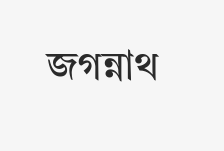জগন্নাথ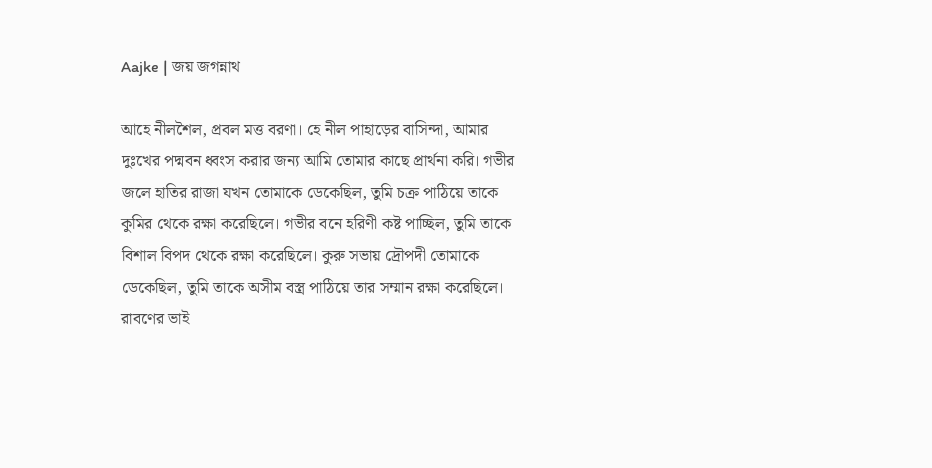Aajke | জয় জগন্নাথ

আহে নীলশৈল, প্রবল মত্ত বরণা। হে নীল পাহাড়ের বাসিন্দা, আমার দুঃখের পদ্মবন ধ্বংস করার জন্য আমি তোমার কাছে প্রার্থনা করি। গভীর জলে হাতির রাজা যখন তোমাকে ডেকেছিল, তুমি চক্র পাঠিয়ে তাকে কুমির থেকে রক্ষা করেছিলে। গভীর বনে হরিণী কষ্ট পাচ্ছিল, তুমি তাকে বিশাল বিপদ থেকে রক্ষা করেছিলে। কুরু সভায় দ্রৌপদী তোমাকে ডেকেছিল, তুমি তাকে অসীম বস্ত্র পাঠিয়ে তার সম্মান রক্ষা করেছিলে। রাবণের ভাই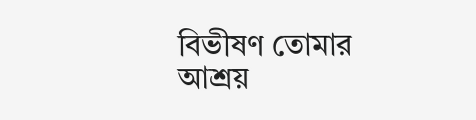বিভীষণ তোমার আশ্রয়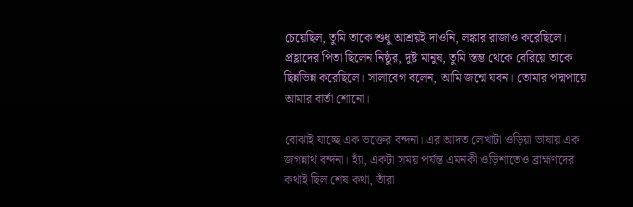চেয়েছিল, তুমি তাকে শুধু আশ্রয়ই দাওনি, লঙ্কার রাজাও করেছিলে। প্রহ্লাদের পিতা ছিলেন নিষ্ঠুর, দুষ্ট মানুষ, তুমি স্তম্ভ থেকে বেরিয়ে তাকে ছিন্নভিন্ন করেছিলে। সালাবেগ বলেন, আমি জন্মে যবন। তোমার পদ্মপায়ে আমার বার্তা শোনো।

বোঝাই যাচ্ছে এক ভক্তের বন্দনা। এর আদত লেখাটা ওড়িয়া ভাষায় এক জগন্নাথ বন্দনা। হ্যাঁ, একটা সময় পর্যন্ত এমনকী ওড়িশাতেও ব্রাহ্মণদের কথাই ছিল শেষ কথা, তাঁরা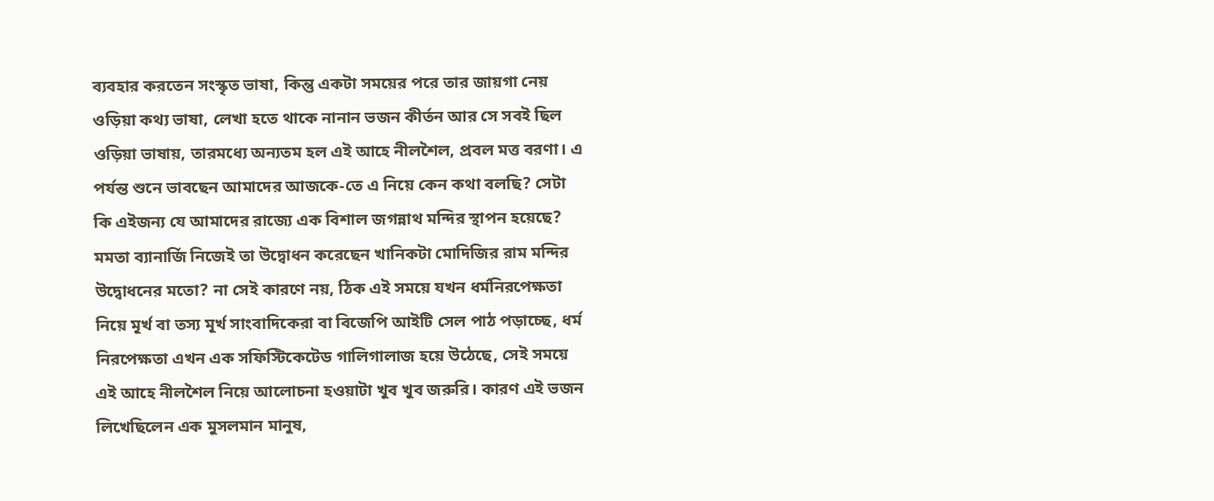ব্যবহার করতেন সংস্কৃত ভাষা, কিন্তু একটা সময়ের পরে তার জায়গা নেয় ওড়িয়া কথ্য ভাষা, লেখা হতে থাকে নানান ভজন কীর্তন আর সে সবই ছিল ওড়িয়া ভাষায়, তারমধ্যে অন্যতম হল এই আহে নীলশৈল, প্রবল মত্ত বরণা। এ পর্যন্ত শুনে ভাবছেন আমাদের আজকে-তে এ নিয়ে কেন কথা বলছি? সেটা কি এইজন্য যে আমাদের রাজ্যে এক বিশাল জগন্নাথ মন্দির স্থাপন হয়েছে? মমতা ব্যানার্জি নিজেই তা উদ্বোধন করেছেন খানিকটা মোদিজির রাম মন্দির উদ্বোধনের মতো? না সেই কারণে নয়, ঠিক এই সময়ে যখন ধর্মনিরপেক্ষতা নিয়ে মূর্খ বা তস্য মূর্খ সাংবাদিকেরা বা বিজেপি আইটি সেল পাঠ পড়াচ্ছে, ধর্ম নিরপেক্ষতা এখন এক সফিস্টিকেটেড গালিগালাজ হয়ে উঠেছে, সেই সময়ে এই আহে নীলশৈল নিয়ে আলোচনা হওয়াটা খুব খুব জরুরি। কারণ এই ভজন লিখেছিলেন এক মুসলমান মানুষ,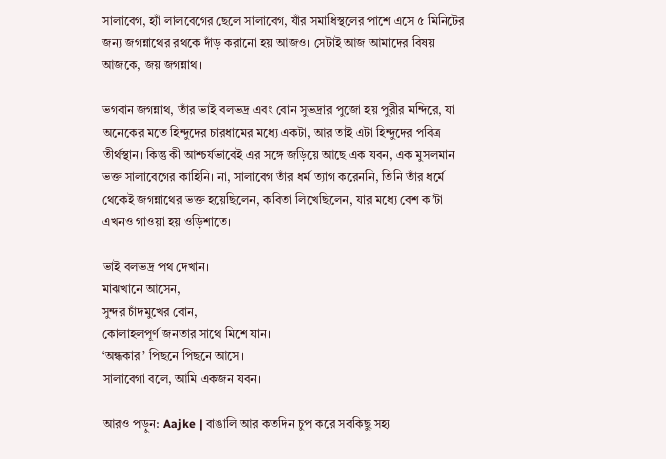সালাবেগ, হ্যাঁ লালবেগের ছেলে সালাবেগ, যাঁর সমাধিস্থলের পাশে এসে ৫ মিনিটের জন্য জগন্নাথের রথকে দাঁড় করানো হয় আজও। সেটাই আজ আমাদের বিষয় আজকে, জয় জগন্নাথ।

ভগবান জগন্নাথ, তাঁর ভাই বলভদ্র এবং বোন সুভদ্রার পুজো হয় পুরীর মন্দিরে, যা অনেকের মতে হিন্দুদের চারধামের মধ্যে একটা, আর তাই এটা হিন্দুদের পবিত্র তীর্থস্থান। কিন্তু কী আশ্চর্যভাবেই এর সঙ্গে জড়িয়ে আছে এক যবন, এক মুসলমান ভক্ত সালাবেগের কাহিনি। না, সালাবেগ তাঁর ধর্ম ত্যাগ করেননি, তিনি তাঁর ধর্মে থেকেই জগন্নাথের ভক্ত হয়েছিলেন, কবিতা লিখেছিলেন, যার মধ্যে বেশ ক’টা এখনও গাওয়া হয় ওড়িশাতে।

ভাই বলভদ্র পথ দেখান।
মাঝখানে আসেন,
সুন্দর চাঁদমুখের বোন,
কোলাহলপূর্ণ জনতার সাথে মিশে যান।
‘অন্ধকার’ পিছনে পিছনে আসে।
সালাবেগা বলে, আমি একজন যবন।

আরও পড়ুন: Aajke | বাঙালি আর কতদিন চুপ করে সবকিছু সহ্য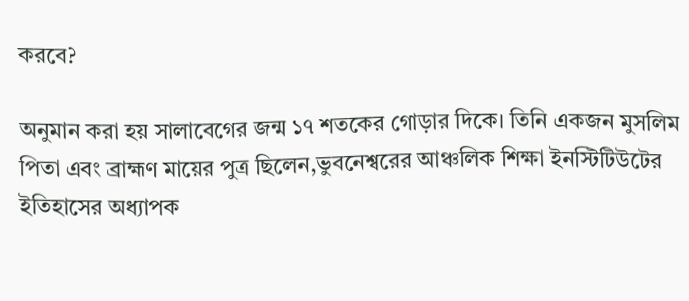করবে?

অনুমান করা হয় সালাবেগের জন্ম ১৭ শতকের গোড়ার দিকে। তিনি একজন মুসলিম পিতা এবং ব্রাহ্মণ মায়ের পুত্র ছিলেন,ভুবনেশ্বরের আঞ্চলিক শিক্ষা ইনস্টিটিউটের ইতিহাসের অধ্যাপক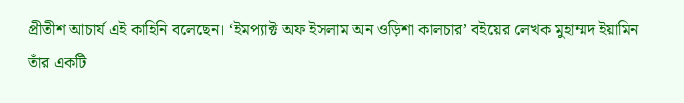প্রীতীশ আচার্য এই কাহিনি বলেছেন। ‘ইমপ্যাক্ট অফ ইসলাম অন ওড়িশা কালচার’ বইয়ের লেখক মুহাম্মদ ইয়ামিন তাঁর একটি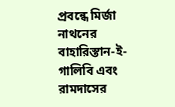প্রবন্ধে মির্জা নাথনের বাহারিস্তান-ই-গালিবি এবং রামদাসের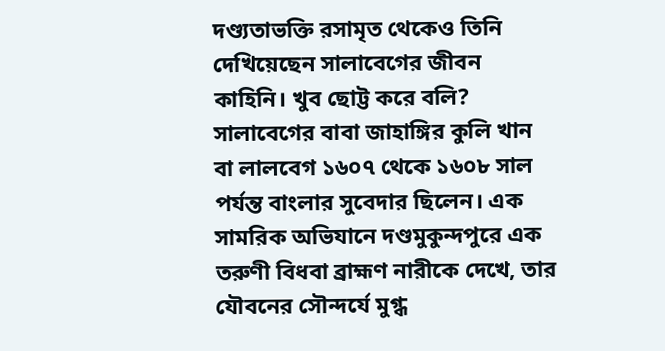দণ্ড্যতাভক্তি রসামৃত থেকেও তিনি দেখিয়েছেন সালাবেগের জীবন কাহিনি। খুব ছোট্ট করে বলি? সালাবেগের বাবা জাহাঙ্গির কুলি খান বা লালবেগ ১৬০৭ থেকে ১৬০৮ সাল পর্যন্ত বাংলার সুবেদার ছিলেন। এক সামরিক অভিযানে দণ্ডমুকুন্দপুরে এক তরুণী বিধবা ব্রাহ্মণ নারীকে দেখে, তার যৌবনের সৌন্দর্যে মুগ্ধ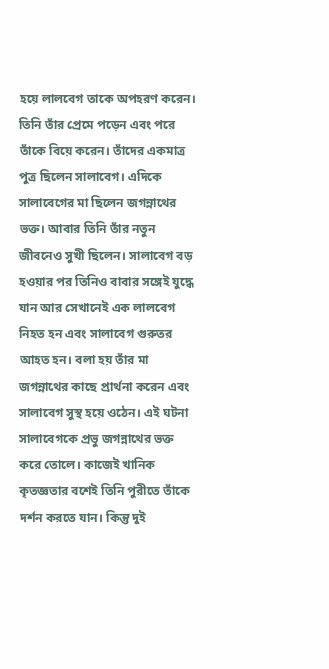হয়ে লালবেগ তাকে অপহরণ করেন। তিনি তাঁর প্রেমে পড়েন এবং পরে তাঁকে বিয়ে করেন। তাঁদের একমাত্র পুত্র ছিলেন সালাবেগ। এদিকে সালাবেগের মা ছিলেন জগন্নাথের ভক্ত। আবার তিনি তাঁর নতুন জীবনেও সুখী ছিলেন। সালাবেগ বড় হওয়ার পর তিনিও বাবার সঙ্গেই যুদ্ধে যান আর সেখানেই এক লালবেগ নিহত হন এবং সালাবেগ গুরুতর আহত হন। বলা হয় তাঁর মা জগন্নাথের কাছে প্রার্থনা করেন এবং সালাবেগ সুস্থ হয়ে ওঠেন। এই ঘটনা সালাবেগকে প্রভু জগন্নাথের ভক্ত করে তোলে। কাজেই খানিক কৃতজ্ঞতার বশেই তিনি পুরীতে তাঁকে দর্শন করতে যান। কিন্তু দুই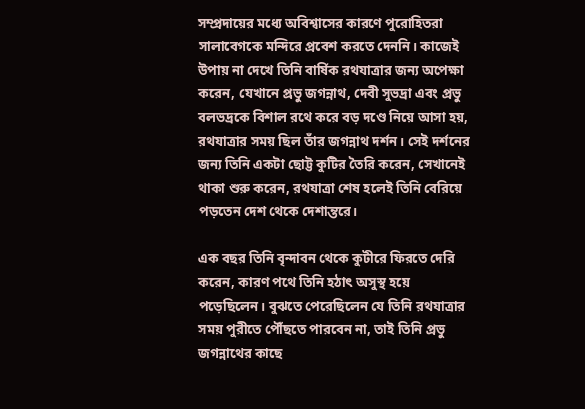সম্প্রদায়ের মধ্যে অবিশ্বাসের কারণে পুরোহিতরা সালাবেগকে মন্দিরে প্রবেশ করতে দেননি। কাজেই উপায় না দেখে তিনি বার্ষিক রথযাত্রার জন্য অপেক্ষা করেন, যেখানে প্রভু জগন্নাথ, দেবী সুভদ্রা এবং প্রভু বলভদ্রকে বিশাল রথে করে বড় দণ্ডে নিয়ে আসা হয়, রথযাত্রার সময় ছিল তাঁর জগন্নাথ দর্শন। সেই দর্শনের জন্য তিনি একটা ছোট্ট কুটির তৈরি করেন, সেখানেই থাকা শুরু করেন, রথযাত্রা শেষ হলেই তিনি বেরিয়ে পড়তেন দেশ থেকে দেশান্তরে।

এক বছর তিনি বৃন্দাবন থেকে কুটীরে ফিরতে দেরি করেন, কারণ পথে তিনি হঠাৎ অসুস্থ হয়ে পড়েছিলেন। বুঝতে পেরেছিলেন যে তিনি রথযাত্রার সময় পুরীতে পৌঁছতে পারবেন না, তাই তিনি প্রভু জগন্নাথের কাছে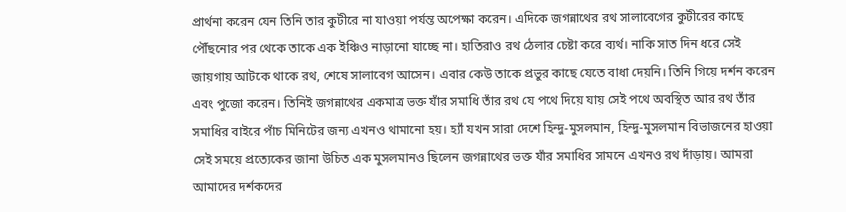প্রার্থনা করেন যেন তিনি তার কুটীরে না যাওয়া পর্যন্ত অপেক্ষা করেন। এদিকে জগন্নাথের রথ সালাবেগের কুটীরের কাছে পৌঁছনোর পর থেকে তাকে এক ইঞ্চিও নাড়ানো যাচ্ছে না। হাতিরাও রথ ঠেলার চেষ্টা করে ব্যর্থ। নাকি সাত দিন ধরে সেই জায়গায় আটকে থাকে রথ, শেষে সালাবেগ আসেন। এবার কেউ তাকে প্রভুর কাছে যেতে বাধা দেয়নি। তিনি গিয়ে দর্শন করেন এবং পুজো করেন। তিনিই জগন্নাথের একমাত্র ভক্ত যাঁর সমাধি তাঁর রথ যে পথে দিয়ে যায় সেই পথে অবস্থিত আর রথ তাঁর সমাধির বাইরে পাঁচ মিনিটের জন্য এখনও থামানো হয়। হ্যাঁ যখন সারা দেশে হিন্দু-মুসলমান, হিন্দু-মুসলমান বিভাজনের হাওয়া সেই সময়ে প্রত্যেকের জানা উচিত এক মুসলমানও ছিলেন জগন্নাথের ভক্ত যাঁর সমাধির সামনে এখনও রথ দাঁড়ায়। আমরা আমাদের দর্শকদের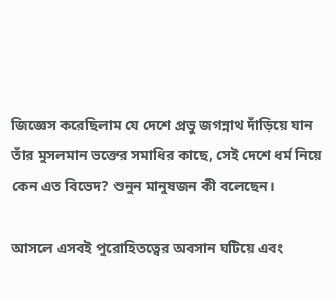জিজ্ঞেস করেছিলাম যে দেশে প্রভু জগন্নাথ দাঁড়িয়ে যান তাঁর মুসলমান ভক্তের সমাধির কাছে, সেই দেশে ধর্ম নিয়ে কেন এত বিভেদ? শুনুন মানুষজন কী বলেছেন।

আসলে এসবই পুরোহিতত্বের অবসান ঘটিয়ে এবং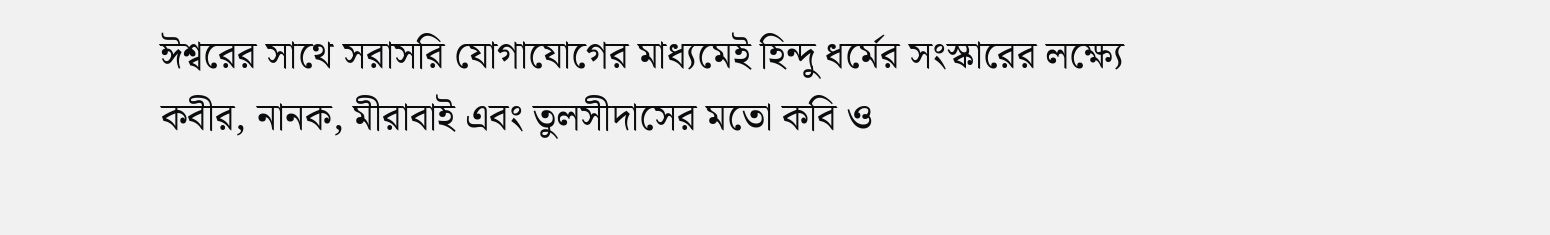ঈশ্বরের সাথে সরাসরি যোগাযোগের মাধ্যমেই হিন্দু ধর্মের সংস্কারের লক্ষ্যে কবীর, নানক, মীরাবাই এবং তুলসীদাসের মতো কবি ও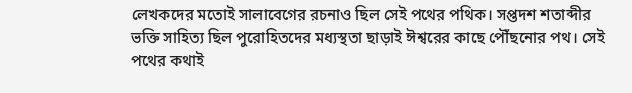লেখকদের মতোই সালাবেগের রচনাও ছিল সেই পথের পথিক। সপ্তদশ শতাব্দীর ভক্তি সাহিত্য ছিল পুরোহিতদের মধ্যস্থতা ছাড়াই ঈশ্বরের কাছে পৌঁছনোর পথ। সেই পথের কথাই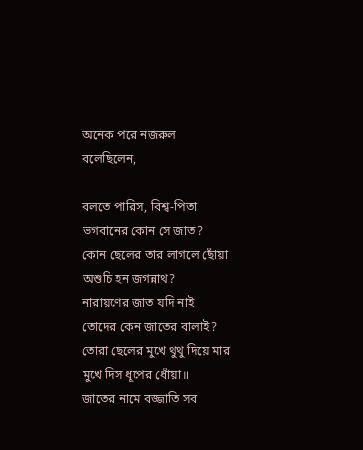অনেক পরে নজরুল বলেছিলেন,

বলতে পারিস, বিশ্ব-পিতা ভগবানের কোন সে জাত?
কোন ছেলের তার লাগলে ছোঁয়া অশুচি হন জগন্নাথ?
নারায়ণের জাত যদি নাই
তোদের কেন জাতের বালাই?
তোরা ছেলের মুখে থুথু দিয়ে মার মুখে দিস ধূপের ধোঁয়া॥
জাতের নামে বজ্জাতি সব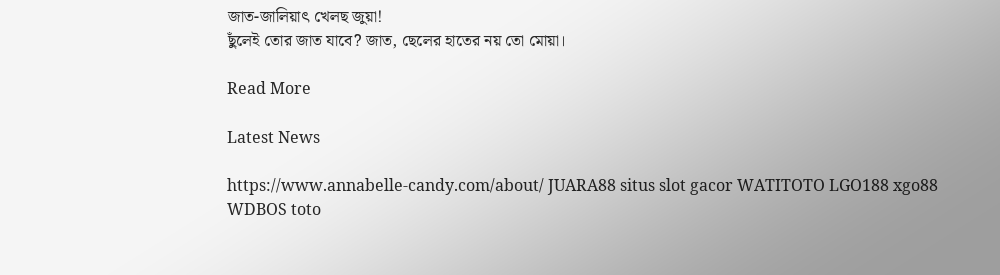জাত-জালিয়াৎ খেলছ জুয়া!
ছুঁলেই তোর জাত যাবে? জাত, ছেলের হাতের নয় তো মোয়া।

Read More

Latest News

https://www.annabelle-candy.com/about/ JUARA88 situs slot gacor WATITOTO LGO188 xgo88 WDBOS toto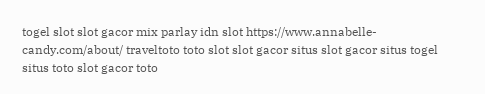togel slot slot gacor mix parlay idn slot https://www.annabelle-candy.com/about/ traveltoto toto slot slot gacor situs slot gacor situs togel situs toto slot gacor toto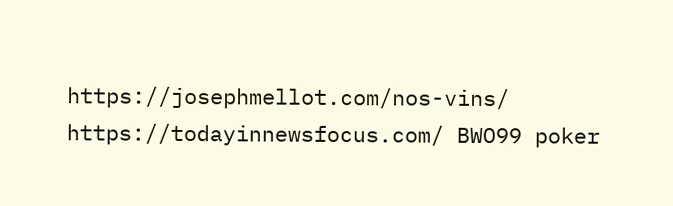https://josephmellot.com/nos-vins/ https://todayinnewsfocus.com/ BWO99 poker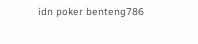idn poker benteng786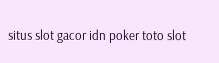situs slot gacor idn poker toto slot